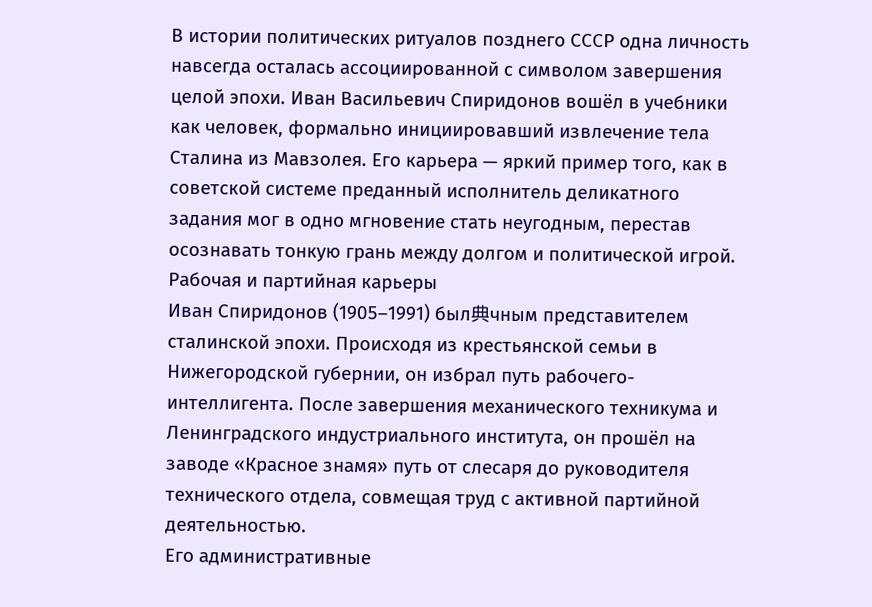В истории политических ритуалов позднего СССР одна личность навсегда осталась ассоциированной с символом завершения целой эпохи. Иван Васильевич Спиридонов вошёл в учебники как человек, формально инициировавший извлечение тела Сталина из Мавзолея. Его карьера — яркий пример того, как в советской системе преданный исполнитель деликатного задания мог в одно мгновение стать неугодным, перестав осознавать тонкую грань между долгом и политической игрой.
Рабочая и партийная карьеры
Иван Спиридонов (1905–1991) был典чным представителем сталинской эпохи. Происходя из крестьянской семьи в Нижегородской губернии, он избрал путь рабочего-интеллигента. После завершения механического техникума и Ленинградского индустриального института, он прошёл на заводе «Красное знамя» путь от слесаря до руководителя технического отдела, совмещая труд с активной партийной деятельностью.
Его административные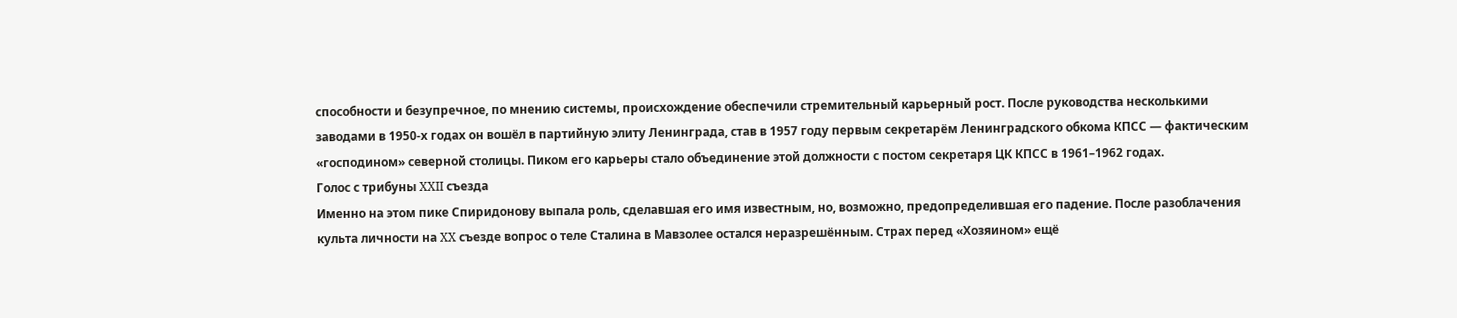способности и безупречное, по мнению системы, происхождение обеспечили стремительный карьерный рост. После руководства несколькими заводами в 1950-х годах он вошёл в партийную элиту Ленинграда, став в 1957 году первым секретарём Ленинградского обкома КПСС — фактическим «господином» северной столицы. Пиком его карьеры стало объединение этой должности с постом секретаря ЦК КПСС в 1961–1962 годах.
Голос с трибуны XXII съезда
Именно на этом пике Спиридонову выпала роль, сделавшая его имя известным, но, возможно, предопределившая его падение. После разоблачения культа личности на XX съезде вопрос о теле Сталина в Мавзолее остался неразрешённым. Страх перед «Хозяином» ещё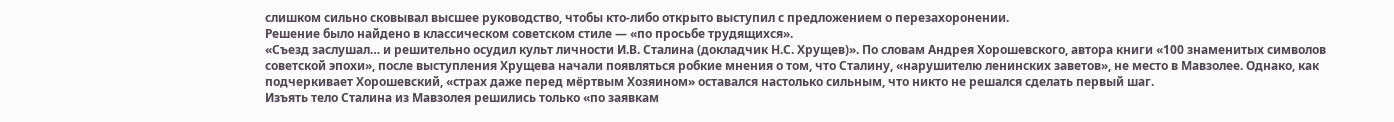слишком сильно сковывал высшее руководство, чтобы кто-либо открыто выступил с предложением о перезахоронении.
Решение было найдено в классическом советском стиле — «по просьбе трудящихся».
«Съезд заслушал… и решительно осудил культ личности И.В. Сталина (докладчик Н.С. Хрущев)». По словам Андрея Хорошевского, автора книги «100 знаменитых символов советской эпохи», после выступления Хрущева начали появляться робкие мнения о том, что Сталину, «нарушителю ленинских заветов», не место в Мавзолее. Однако, как подчеркивает Хорошевский, «страх даже перед мёртвым Хозяином» оставался настолько сильным, что никто не решался сделать первый шаг.
Изъять тело Сталина из Мавзолея решились только «по заявкам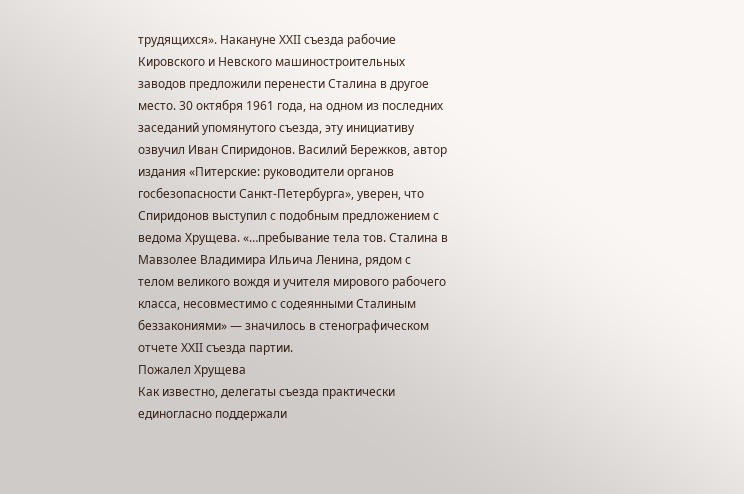трудящихся». Накануне XXII съезда рабочие Кировского и Невского машиностроительных заводов предложили перенести Сталина в другое место. 30 октября 1961 года, на одном из последних заседаний упомянутого съезда, эту инициативу озвучил Иван Спиридонов. Василий Бережков, автор издания «Питерские: руководители органов госбезопасности Санкт-Петербурга», уверен, что Спиридонов выступил с подобным предложением с ведома Хрущева. «…пребывание тела тов. Сталина в Мавзолее Владимира Ильича Ленина, рядом с телом великого вождя и учителя мирового рабочего класса, несовместимо с содеянными Сталиным беззакониями» — значилось в стенографическом отчете XXII съезда партии.
Пожалел Хрущева
Как известно, делегаты съезда практически единогласно поддержали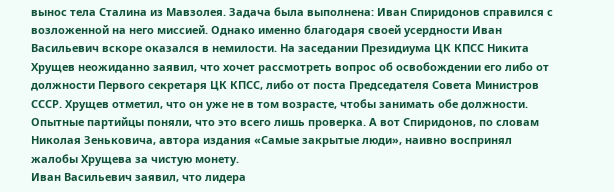вынос тела Сталина из Мавзолея. Задача была выполнена: Иван Спиридонов справился с возложенной на него миссией. Однако именно благодаря своей усердности Иван Васильевич вскоре оказался в немилости. На заседании Президиума ЦК КПСС Никита Хрущев неожиданно заявил, что хочет рассмотреть вопрос об освобождении его либо от должности Первого секретаря ЦК КПСС, либо от поста Председателя Совета Министров СССР. Хрущев отметил, что он уже не в том возрасте, чтобы занимать обе должности. Опытные партийцы поняли, что это всего лишь проверка. А вот Спиридонов, по словам Николая Зеньковича, автора издания «Самые закрытые люди», наивно воспринял жалобы Хрущева за чистую монету.
Иван Васильевич заявил, что лидера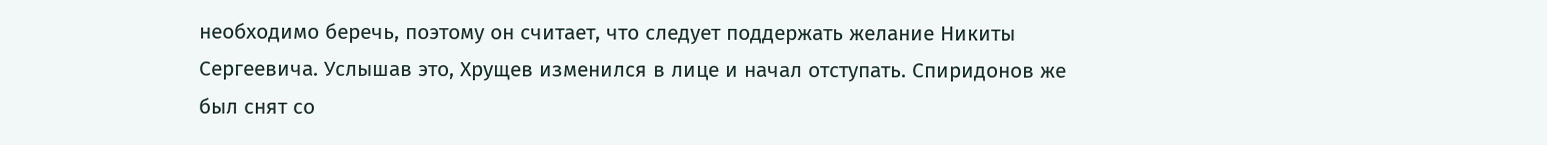необходимо беречь, поэтому он считает, что следует поддержать желание Никиты Сергеевича. Услышав это, Хрущев изменился в лице и начал отступать. Спиридонов же был снят со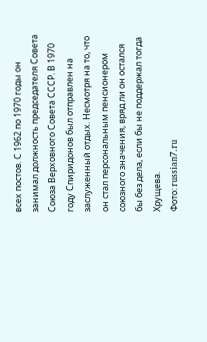всех постов. С 1962 по 1970 годы он занимал должность председателя Совета Союза Верховного Совета СССР. В 1970 году Спиридонов был отправлен на заслуженный отдых. Несмотря на то, что он стал персональным пенсионером союзного значения, вряд ли он остался бы без дела, если бы не поддержал тогда Хрущева.
Фото: russian7.ru